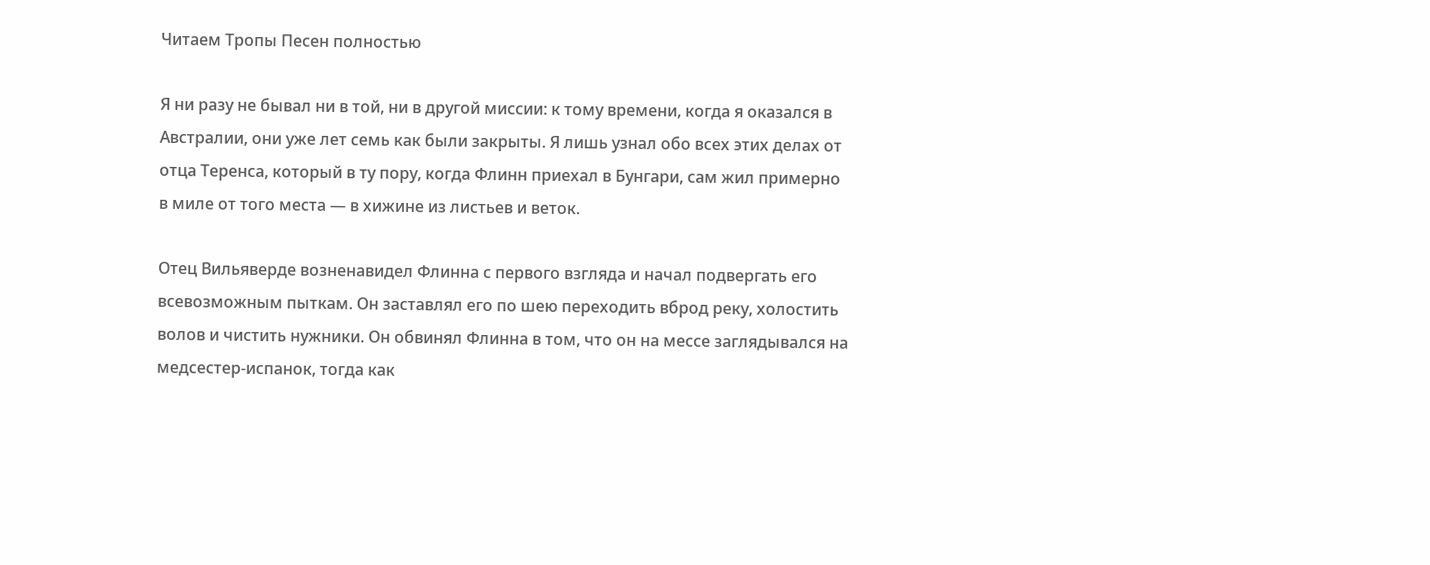Читаем Тропы Песен полностью

Я ни разу не бывал ни в той, ни в другой миссии: к тому времени, когда я оказался в Австралии, они уже лет семь как были закрыты. Я лишь узнал обо всех этих делах от отца Теренса, который в ту пору, когда Флинн приехал в Бунгари, сам жил примерно в миле от того места — в хижине из листьев и веток.

Отец Вильяверде возненавидел Флинна с первого взгляда и начал подвергать его всевозможным пыткам. Он заставлял его по шею переходить вброд реку, холостить волов и чистить нужники. Он обвинял Флинна в том, что он на мессе заглядывался на медсестер-испанок, тогда как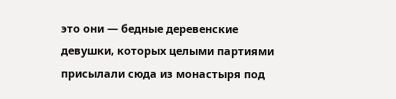это они — бедные деревенские девушки, которых целыми партиями присылали сюда из монастыря под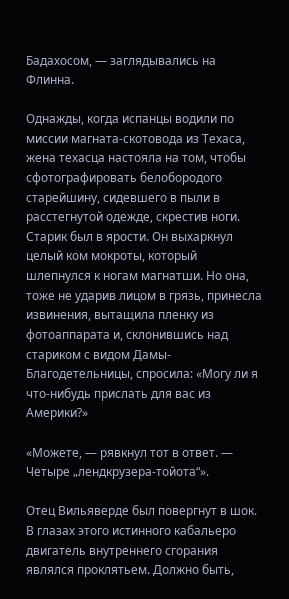Бадахосом, — заглядывались на Флинна.

Однажды, когда испанцы водили по миссии магната-скотовода из Техаса, жена техасца настояла на том, чтобы сфотографировать белобородого старейшину, сидевшего в пыли в расстегнутой одежде, скрестив ноги. Старик был в ярости. Он выхаркнул целый ком мокроты, который шлепнулся к ногам магнатши. Но она, тоже не ударив лицом в грязь, принесла извинения, вытащила пленку из фотоаппарата и, склонившись над стариком с видом Дамы-Благодетельницы, спросила: «Могу ли я что-нибудь прислать для вас из Америки?»

«Можете, — рявкнул тот в ответ. — Четыре „лендкрузера-тойота“».

Отец Вильяверде был повергнут в шок. В глазах этого истинного кабальеро двигатель внутреннего сгорания являлся проклятьем. Должно быть,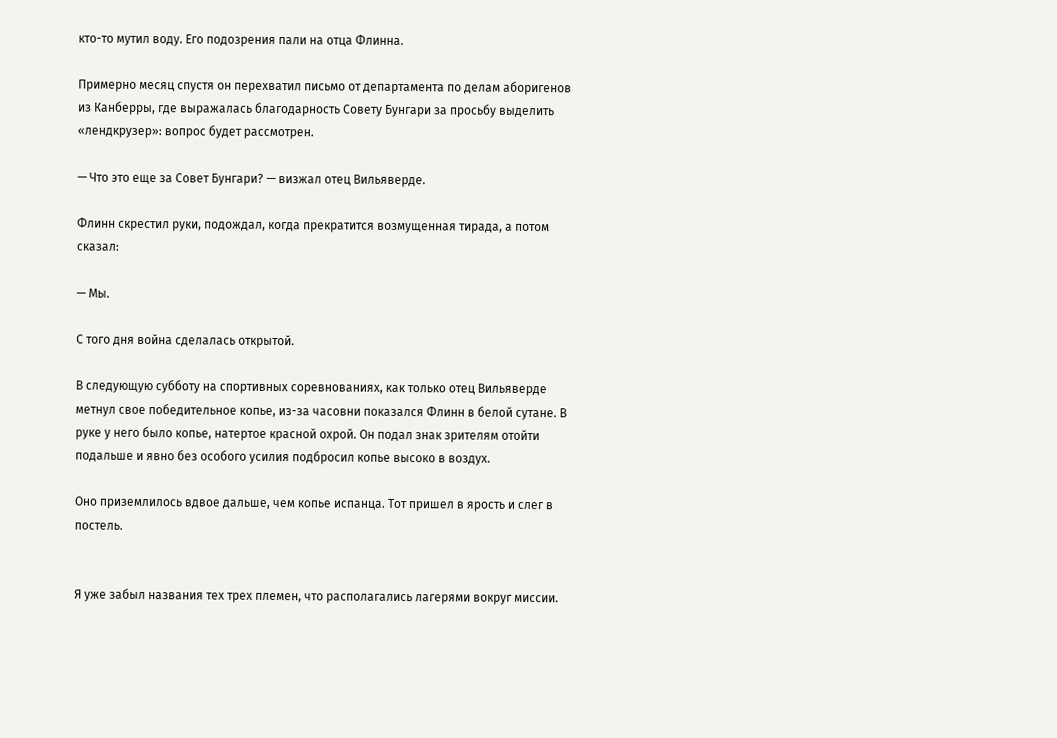кто-то мутил воду. Его подозрения пали на отца Флинна.

Примерно месяц спустя он перехватил письмо от департамента по делам аборигенов из Канберры, где выражалась благодарность Совету Бунгари за просьбу выделить «лендкрузер»: вопрос будет рассмотрен.

— Что это еще за Совет Бунгари? — визжал отец Вильяверде.

Флинн скрестил руки, подождал, когда прекратится возмущенная тирада, а потом сказал:

— Мы.

С того дня война сделалась открытой.

В следующую субботу на спортивных соревнованиях, как только отец Вильяверде метнул свое победительное копье, из-за часовни показался Флинн в белой сутане. В руке у него было копье, натертое красной охрой. Он подал знак зрителям отойти подальше и явно без особого усилия подбросил копье высоко в воздух.

Оно приземлилось вдвое дальше, чем копье испанца. Тот пришел в ярость и слег в постель.


Я уже забыл названия тех трех племен, что располагались лагерями вокруг миссии.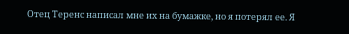Отец Теренс написал мне их на бумажке, но я потерял ее. Я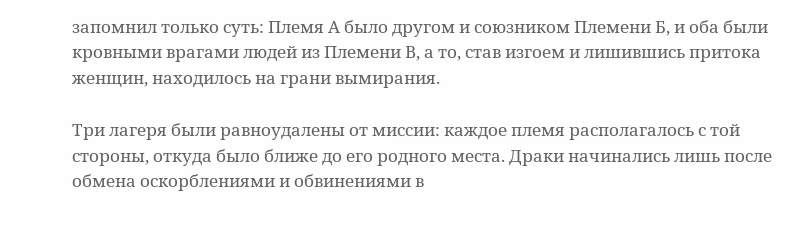запомнил только суть: Племя А было другом и союзником Племени Б, и оба были кровными врагами людей из Племени В, а то, став изгоем и лишившись притока женщин, находилось на грани вымирания.

Три лагеря были равноудалены от миссии: каждое племя располагалось с той стороны, откуда было ближе до его родного места. Драки начинались лишь после обмена оскорблениями и обвинениями в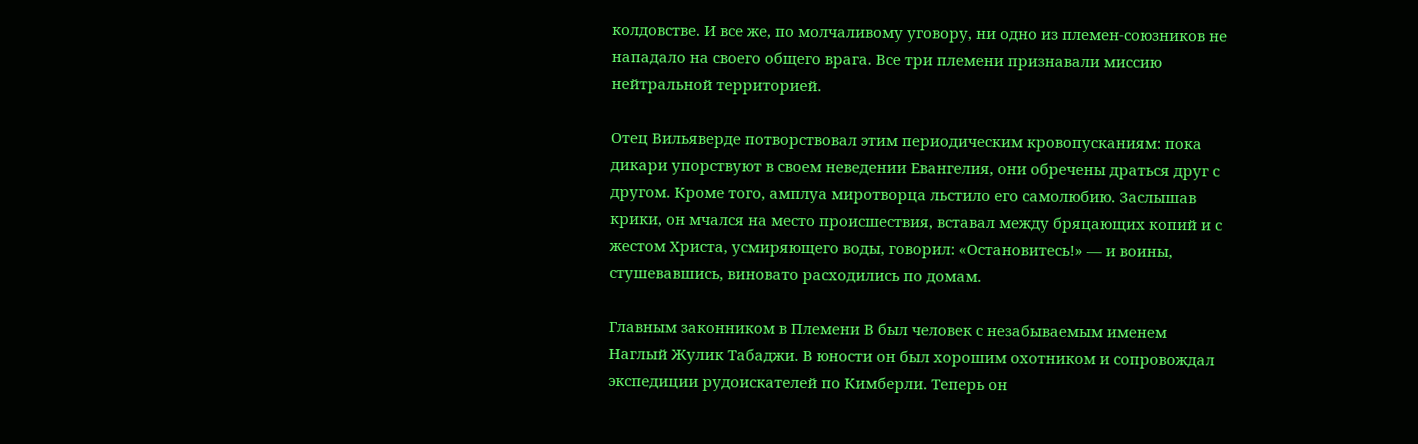колдовстве. И все же, по молчаливому уговору, ни одно из племен-союзников не нападало на своего общего врага. Все три племени признавали миссию нейтральной территорией.

Отец Вильяверде потворствовал этим периодическим кровопусканиям: пока дикари упорствуют в своем неведении Евангелия, они обречены драться друг с другом. Кроме того, амплуа миротворца льстило его самолюбию. Заслышав крики, он мчался на место происшествия, вставал между бряцающих копий и с жестом Христа, усмиряющего воды, говорил: «Остановитесь!» — и воины, стушевавшись, виновато расходились по домам.

Главным законником в Племени В был человек с незабываемым именем Наглый Жулик Табаджи. В юности он был хорошим охотником и сопровождал экспедиции рудоискателей по Кимберли. Теперь он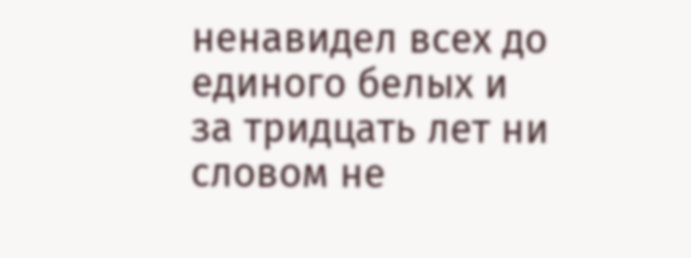ненавидел всех до единого белых и за тридцать лет ни словом не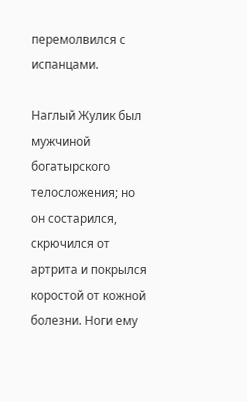перемолвился с испанцами.

Наглый Жулик был мужчиной богатырского телосложения; но он состарился, скрючился от артрита и покрылся коростой от кожной болезни. Ноги ему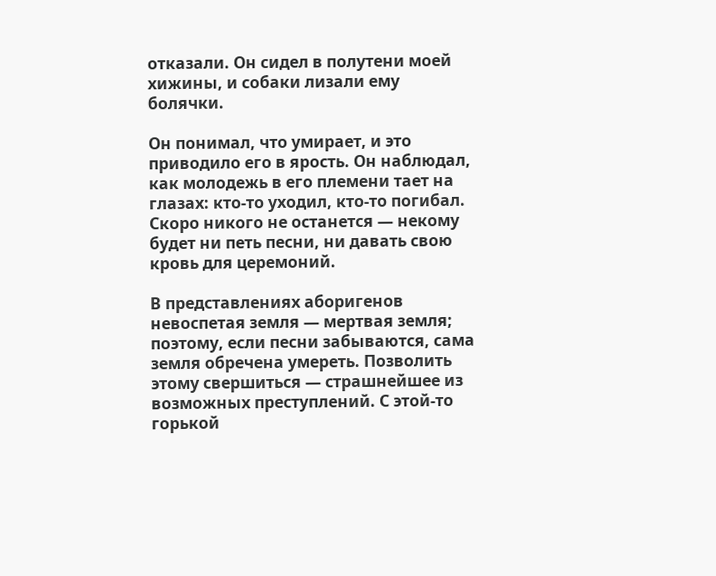отказали. Он сидел в полутени моей хижины, и собаки лизали ему болячки.

Он понимал, что умирает, и это приводило его в ярость. Он наблюдал, как молодежь в его племени тает на глазах: кто-то уходил, кто-то погибал. Скоро никого не останется — некому будет ни петь песни, ни давать свою кровь для церемоний.

В представлениях аборигенов невоспетая земля — мертвая земля; поэтому, если песни забываются, сама земля обречена умереть. Позволить этому свершиться — страшнейшее из возможных преступлений. С этой-то горькой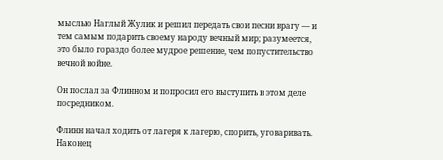мыслью Наглый Жулик и решил передать свои песни врагу — и тем самым подарить своему народу вечный мир; разумеется, это было гораздо более мудрое решение, чем попустительство вечной войне.

Он послал за Флинном и попросил его выступить в этом деле посредником.

Флинн начал ходить от лагеря к лагерю, спорить, уговаривать. Наконец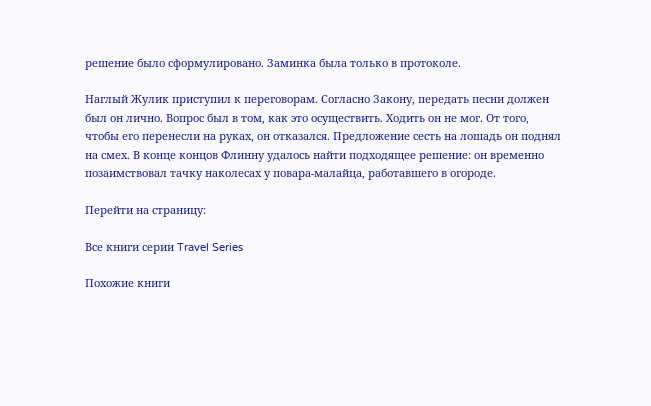решение было сформулировано. Заминка была только в протоколе.

Наглый Жулик приступил к переговорам. Согласно Закону, передать песни должен был он лично. Вопрос был в том, как это осуществить. Ходить он не мог. От того, чтобы его перенесли на руках, он отказался. Предложение сесть на лошадь он поднял на смех. В конце концов Флинну удалось найти подходящее решение: он временно позаимствовал тачку наколесах у повара-малайца, работавшего в огороде.

Перейти на страницу:

Все книги серии Travel Series

Похожие книги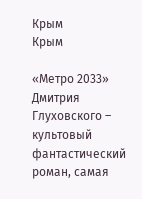Крым
Крым

«Метро 2033» Дмитрия Глуховского – культовый фантастический роман, самая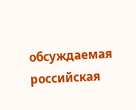обсуждаемая российская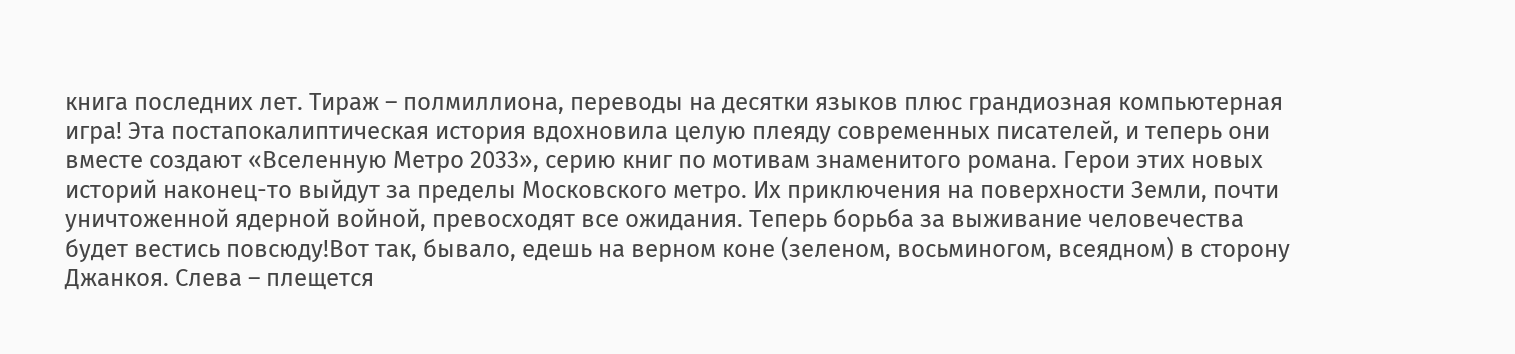книга последних лет. Тираж – полмиллиона, переводы на десятки языков плюс грандиозная компьютерная игра! Эта постапокалиптическая история вдохновила целую плеяду современных писателей, и теперь они вместе создают «Вселенную Метро 2033», серию книг по мотивам знаменитого романа. Герои этих новых историй наконец-то выйдут за пределы Московского метро. Их приключения на поверхности Земли, почти уничтоженной ядерной войной, превосходят все ожидания. Теперь борьба за выживание человечества будет вестись повсюду!Вот так, бывало, едешь на верном коне (зеленом, восьминогом, всеядном) в сторону Джанкоя. Слева – плещется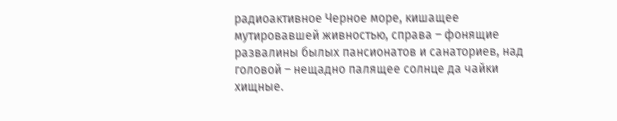радиоактивное Черное море, кишащее мутировавшей живностью, справа – фонящие развалины былых пансионатов и санаториев, над головой – нещадно палящее солнце да чайки хищные.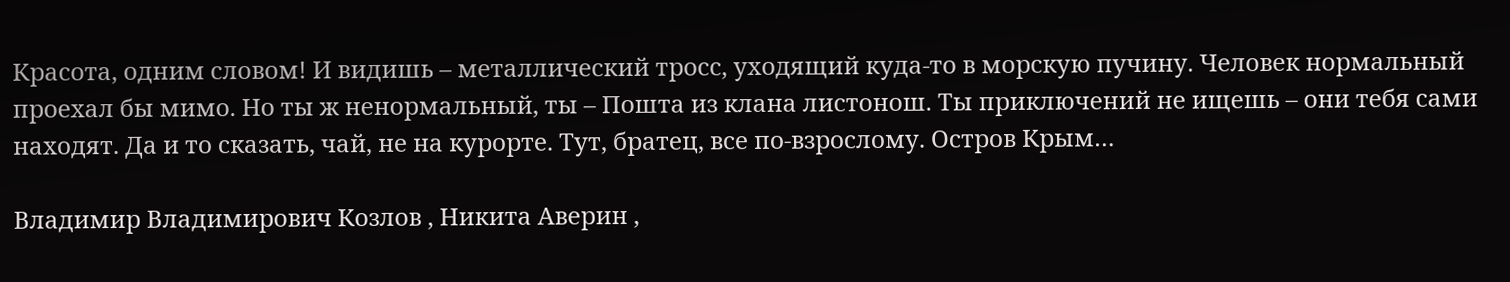Красота, одним словом! И видишь – металлический тросс, уходящий куда-то в морскую пучину. Человек нормальный проехал бы мимо. Но ты ж ненормальный, ты – Пошта из клана листонош. Ты приключений не ищешь – они тебя сами находят. Да и то сказать, чай, не на курорте. Тут, братец, все по-взрослому. Остров Крым…

Владимир Владимирович Козлов , Никита Аверин ,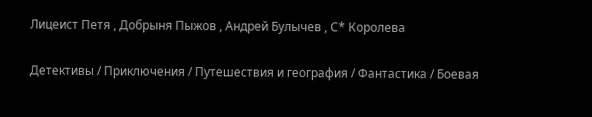Лицеист Петя , Добрыня Пыжов , Андрей Булычев , С* Королева

Детективы / Приключения / Путешествия и география / Фантастика / Боевая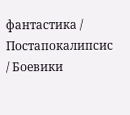фантастика / Постапокалипсис / Боевики